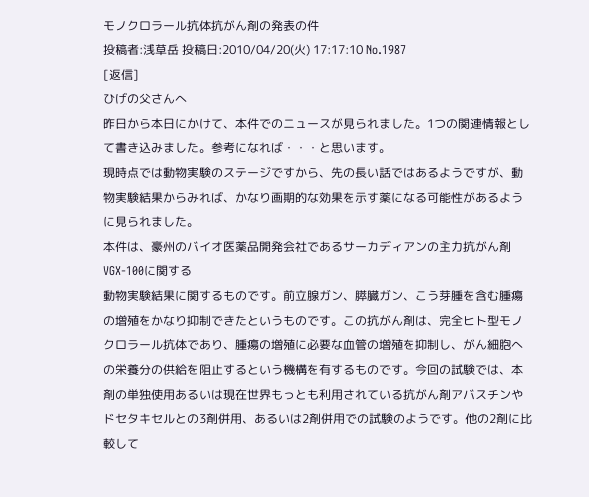モノクロラール抗体抗がん剤の発表の件
投稿者:浅草岳 投稿日:2010/04/20(火) 17:17:10 No.1987
[返信]
ひげの父さんへ
昨日から本日にかけて、本件でのニュースが見られました。1つの関連情報として書き込みました。参考になれば・・・と思います。
現時点では動物実験のステージですから、先の長い話ではあるようですが、動物実験結果からみれば、かなり画期的な効果を示す薬になる可能性があるように見られました。
本件は、豪州のバイオ医薬品開発会社であるサーカディアンの主力抗がん剤VGX-100に関する
動物実験結果に関するものです。前立腺ガン、膵臓ガン、こう芽腫を含む腫瘍の増殖をかなり抑制できたというものです。この抗がん剤は、完全ヒト型モノクロラール抗体であり、腫瘍の増殖に必要な血管の増殖を抑制し、がん細胞への栄養分の供給を阻止するという機構を有するものです。今回の試験では、本剤の単独使用あるいは現在世界もっとも利用されている抗がん剤アバスチンやドセタキセルとの3剤併用、あるいは2剤併用での試験のようです。他の2剤に比較して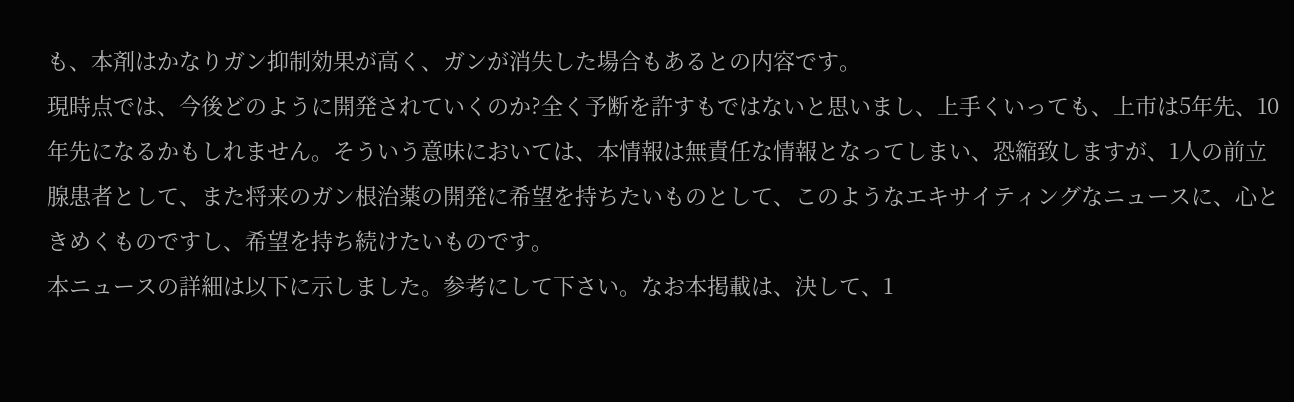も、本剤はかなりガン抑制効果が高く、ガンが消失した場合もあるとの内容です。
現時点では、今後どのように開発されていくのか?全く予断を許すもではないと思いまし、上手くいっても、上市は5年先、10年先になるかもしれません。そういう意味においては、本情報は無責任な情報となってしまい、恐縮致しますが、1人の前立腺患者として、また将来のガン根治薬の開発に希望を持ちたいものとして、このようなエキサイティングなニュースに、心ときめくものですし、希望を持ち続けたいものです。
本ニュースの詳細は以下に示しました。参考にして下さい。なお本掲載は、決して、1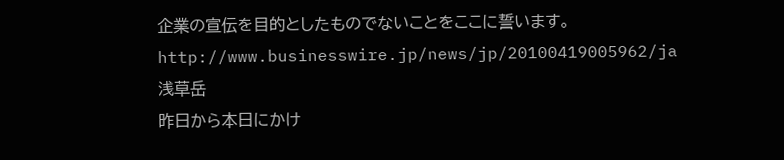企業の宣伝を目的としたものでないことをここに誓います。
http://www.businesswire.jp/news/jp/20100419005962/ja
浅草岳
昨日から本日にかけ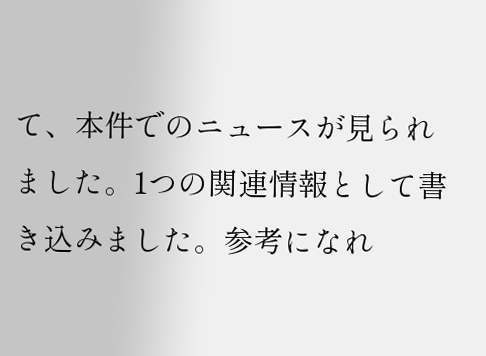て、本件でのニュースが見られました。1つの関連情報として書き込みました。参考になれ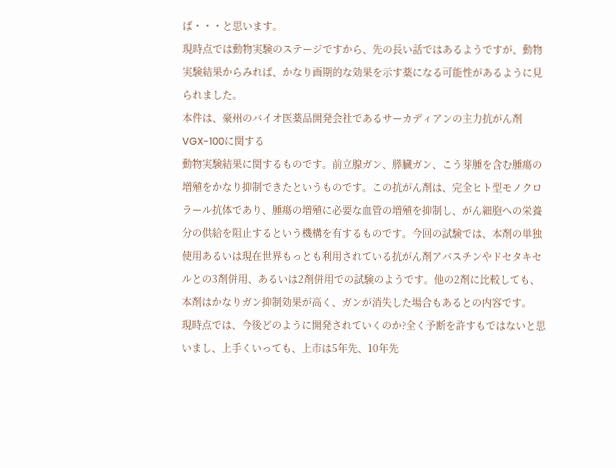ば・・・と思います。
現時点では動物実験のステージですから、先の長い話ではあるようですが、動物実験結果からみれば、かなり画期的な効果を示す薬になる可能性があるように見られました。
本件は、豪州のバイオ医薬品開発会社であるサーカディアンの主力抗がん剤VGX-100に関する
動物実験結果に関するものです。前立腺ガン、膵臓ガン、こう芽腫を含む腫瘍の増殖をかなり抑制できたというものです。この抗がん剤は、完全ヒト型モノクロラール抗体であり、腫瘍の増殖に必要な血管の増殖を抑制し、がん細胞への栄養分の供給を阻止するという機構を有するものです。今回の試験では、本剤の単独使用あるいは現在世界もっとも利用されている抗がん剤アバスチンやドセタキセルとの3剤併用、あるいは2剤併用での試験のようです。他の2剤に比較しても、本剤はかなりガン抑制効果が高く、ガンが消失した場合もあるとの内容です。
現時点では、今後どのように開発されていくのか?全く予断を許すもではないと思いまし、上手くいっても、上市は5年先、10年先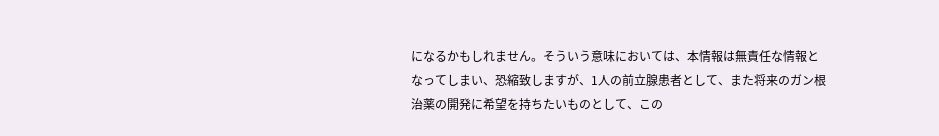になるかもしれません。そういう意味においては、本情報は無責任な情報となってしまい、恐縮致しますが、1人の前立腺患者として、また将来のガン根治薬の開発に希望を持ちたいものとして、この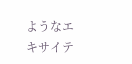ようなエキサイテ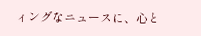ィングなニュースに、心と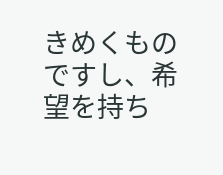きめくものですし、希望を持ち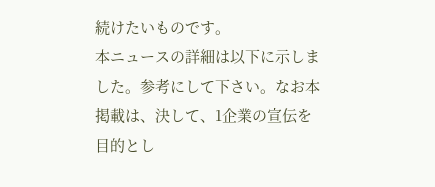続けたいものです。
本ニュースの詳細は以下に示しました。参考にして下さい。なお本掲載は、決して、1企業の宣伝を目的とし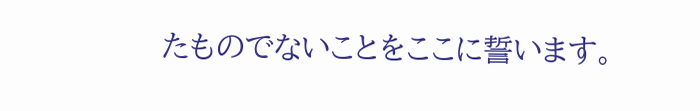たものでないことをここに誓います。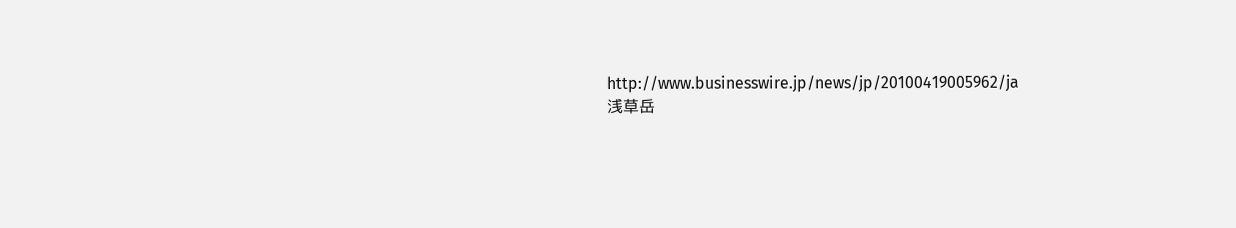http://www.businesswire.jp/news/jp/20100419005962/ja
浅草岳